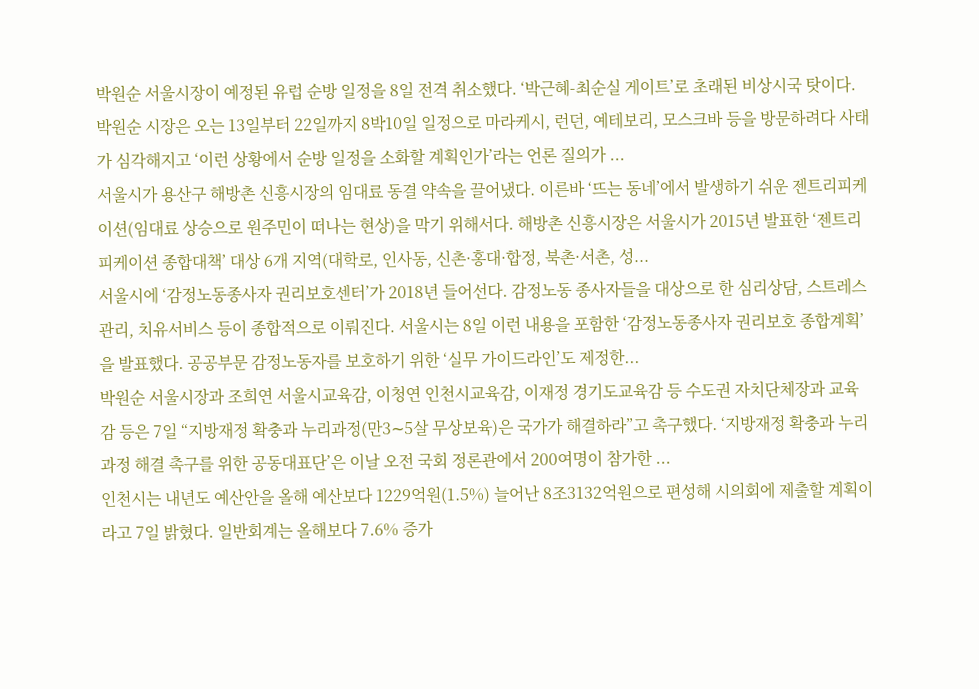박원순 서울시장이 예정된 유럽 순방 일정을 8일 전격 취소했다. ‘박근혜-최순실 게이트’로 초래된 비상시국 탓이다. 박원순 시장은 오는 13일부터 22일까지 8박10일 일정으로 마라케시, 런던, 예테보리, 모스크바 등을 방문하려다 사태가 심각해지고 ‘이런 상황에서 순방 일정을 소화할 계획인가’라는 언론 질의가 ...
서울시가 용산구 해방촌 신흥시장의 임대료 동결 약속을 끌어냈다. 이른바 ‘뜨는 동네’에서 발생하기 쉬운 젠트리피케이션(임대료 상승으로 원주민이 떠나는 현상)을 막기 위해서다. 해방촌 신흥시장은 서울시가 2015년 발표한 ‘젠트리피케이션 종합대책’ 대상 6개 지역(대학로, 인사동, 신촌·홍대·합정, 북촌·서촌, 성...
서울시에 ‘감정노동종사자 권리보호센터’가 2018년 들어선다. 감정노동 종사자들을 대상으로 한 심리상담, 스트레스 관리, 치유서비스 등이 종합적으로 이뤄진다. 서울시는 8일 이런 내용을 포함한 ‘감정노동종사자 권리보호 종합계획’을 발표했다. 공공부문 감정노동자를 보호하기 위한 ‘실무 가이드라인’도 제정한...
박원순 서울시장과 조희연 서울시교육감, 이청연 인천시교육감, 이재정 경기도교육감 등 수도권 자치단체장과 교육감 등은 7일 “지방재정 확충과 누리과정(만3∼5살 무상보육)은 국가가 해결하라”고 촉구했다. ‘지방재정 확충과 누리과정 해결 촉구를 위한 공동대표단’은 이날 오전 국회 정론관에서 200여명이 참가한 ...
인천시는 내년도 예산안을 올해 예산보다 1229억원(1.5%) 늘어난 8조3132억원으로 편성해 시의회에 제출할 계획이라고 7일 밝혔다. 일반회계는 올해보다 7.6% 증가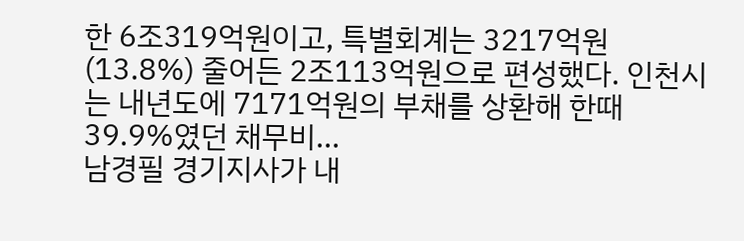한 6조319억원이고, 특별회계는 3217억원(13.8%) 줄어든 2조113억원으로 편성했다. 인천시는 내년도에 7171억원의 부채를 상환해 한때 39.9%였던 채무비...
남경필 경기지사가 내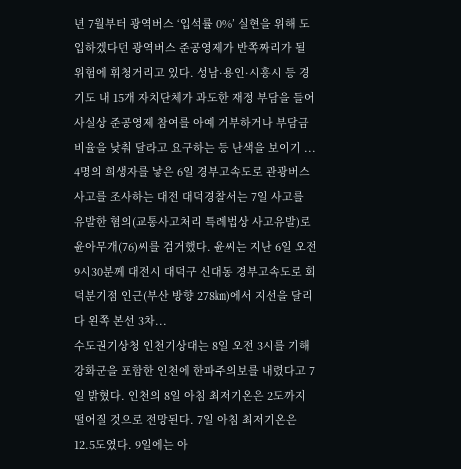년 7월부터 광역버스 ‘입석률 0%’ 실현을 위해 도입하겠다던 광역버스 준공영제가 반쪽짜리가 될 위험에 휘청거리고 있다. 성남·용인·시흥시 등 경기도 내 15개 자치단체가 과도한 재정 부담을 들어 사실상 준공영제 참여를 아예 거부하거나 부담금 비율을 낮춰 달라고 요구하는 등 난색을 보이기 ...
4명의 희생자를 낳은 6일 경부고속도로 관광버스 사고를 조사하는 대전 대덕경찰서는 7일 사고를 유발한 혐의(교통사고처리 특례법상 사고유발)로 윤아무개(76)씨를 검거했다. 윤씨는 지난 6일 오전 9시30분께 대전시 대덕구 신대동 경부고속도로 회덕분기점 인근(부산 방향 278㎞)에서 지선을 달리다 왼쪽 본선 3차...
수도권기상청 인천기상대는 8일 오전 3시를 기해 강화군을 포함한 인천에 한파주의보를 내렸다고 7일 밝혔다. 인천의 8일 아침 최저기온은 2도까지 떨어질 것으로 전망된다. 7일 아침 최저기온은 12.5도였다. 9일에는 아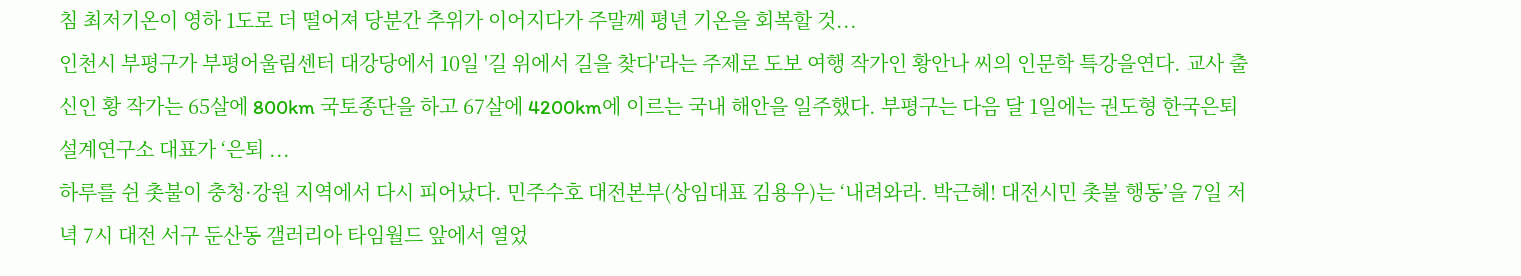침 최저기온이 영하 1도로 더 떨어져 당분간 추위가 이어지다가 주말께 평년 기온을 회복할 것...
인천시 부평구가 부평어울림센터 대강당에서 10일 '길 위에서 길을 찾다'라는 주제로 도보 여행 작가인 황안나 씨의 인문학 특강을연다. 교사 출신인 황 작가는 65살에 800km 국토종단을 하고 67살에 4200km에 이르는 국내 해안을 일주했다. 부평구는 다음 달 1일에는 권도형 한국은퇴설계연구소 대표가 ‘은퇴 ...
하루를 쉰 촛불이 충청·강원 지역에서 다시 피어났다. 민주수호 대전본부(상임대표 김용우)는 ‘내려와라. 박근혜! 대전시민 촛불 행동’을 7일 저녁 7시 대전 서구 둔산동 갤러리아 타임월드 앞에서 열었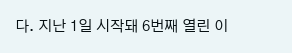다. 지난 1일 시작돼 6번째 열린 이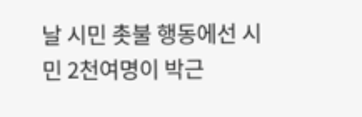날 시민 촛불 행동에선 시민 2천여명이 박근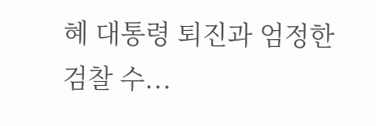혜 대통령 퇴진과 엄정한 검찰 수...